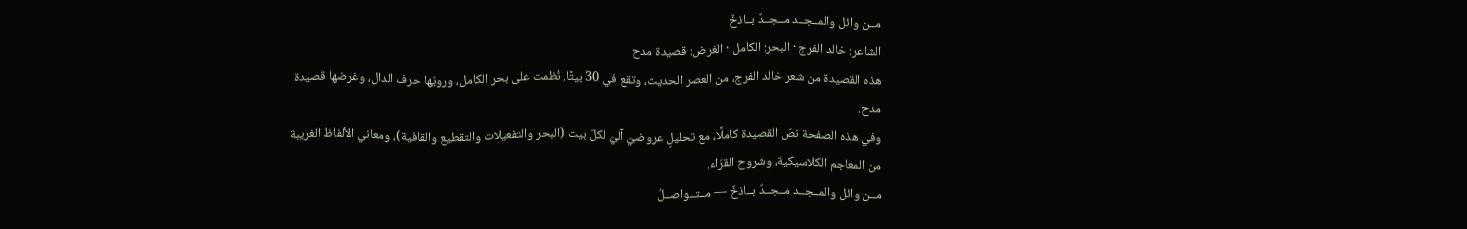مــن وائل والمــجــد مــجــدٌ بــاذخٌ
الشاعر: خالد الفرج · البحر: الكامل · الغرض: قصيدة مدح
هذه القصيدة من شعر خالد الفرج، من العصر الحديث، وتقع في 30 بيتًا. نُظمت على بحر الكامل، ورويّها حرف الدال، وغرضها قصيدة مدح.
وفي هذه الصفحة نصّ القصيدة كاملًا، مع تحليلٍ عروضيّ آليّ لكلّ بيت (البحر والتفعيلات والتقطيع والقافية)، ومعاني الألفاظ الغريبة من المعاجم الكلاسيكية، وشروح القرّاء.
مــن وائل والمــجــد مــجــدٌ بــاذخٌ — مــتــواصــلُ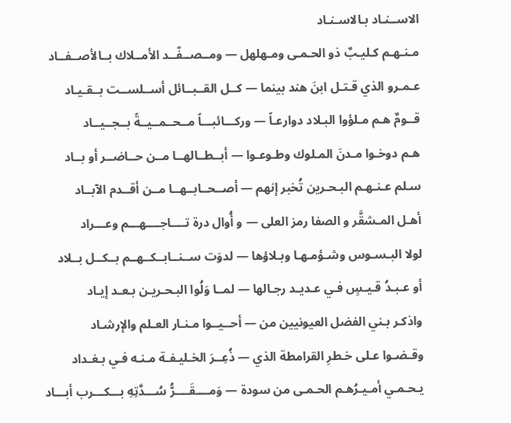الاســنـاد بـالاسـنـاد
مـنـهـم كـليـبٌ ذو الحـمـى ومـهلهل — ومــصــفّــد الأمــلاك بــالأصــفــاد
عـمـرو الذي قـتـل ابنَ هند بينما — كــل القــبــائل أســلســت بــقـيـاد
قــومٌ هـم مـلؤوا البـلاد دوارعـاً — وركـــائبـــاً مــحــمــيــةً بــجــيــاد
هـم دوخـوا مـدنَ المـلوك وطـوعـوا — أبــطــالهــا مــن حــاضــر أو بــاد
سـلم عـنـهـم البـحـرين تُخبر إنهم — أصــحــابــهــا مــن أقــدم الآبــاد
أهـل المـشقَّر و الصفا رمز العلى — و أُوال درة تــــاجــــهـــم وعـــراد
لولا البـسـوس وشـؤمـهـا وبـلاؤها — لدوَت ســنــابــكــهــم بــكــل بــلاد
أو عـبـدُ قـيـسٍ فـي عـديـد رجـالها — لمــا وَلُوا البـحـريـن بـعـد إيـاد
واذكـر بـني الفضل العيونيين من — أحــيــوا مـنـار العـلم والإرشـاد
وقـضـوا عـلى خـطرِ القرامطة الذي — ذُعِــرَ الخـليـفـة مـنـه فـي بـغـداد
يـحـمـي أمـيـرُهـم الحـمـى من سودة — وَمــــقَــــرُّ سُـــدَّتِهِ بـــكـــرب أبـــاد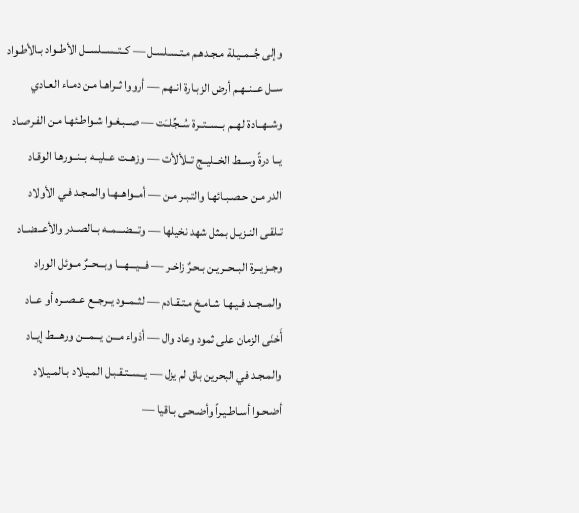وإلى جُــمــيـلة مـجـدهـم مـتـسـلسـل — كــتــســلســل الأطــواد بـالأطـواد
ســل عــنــهـم أرض الزبـارة انـهـم — أرووا ثــراهـا مـن دمـاء العـادي
وشــهــادة لهــم بــســتــرة سُــجِّلــَت — صــبـغـوا شـواطـئهـا مـن الفـرصـاد
يــا درةً وســط الخــليــج تــلألأت — وزهــت عــليــه بــنــورهـا الوقـاد
الدر مـن حـصـبـائهـا والتـبـر مـن — أمــواهــهـا والمـجـد فـي الأولاد
تـلقـى النـزيـل بمثل شهد نخيلها — وتـــضـــمــه بــالصــدر والأعــضــاد
وجــزيــرة البــحــريـن بـحـرٌ زاخـر — فـــيـــهـــا وبـــحــرٌ مــوئل الوراد
والمــجــد فـيـهـا شـامـخ مـتـقـادم — لثــمــود يــرجــع عــصــره أو عــاد
أَخنَى الزمان على ثمود وعاد وال — أذواء مـــن يـــمـــن ورهـــط إيــاد
والمـجـد في البحرين باق لم يزل — يــســتـقـبـل المـيـلاد بـالمـيـلاد
أضـحـوا أسـاطـيـراً وأضـحـى بـاقيا —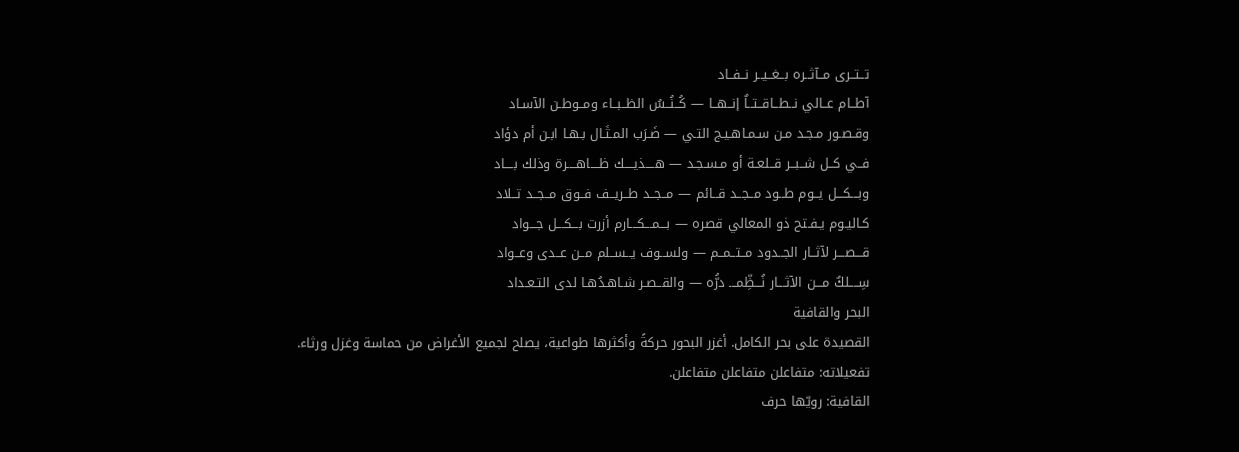تــتــرى مــآثــره بــغــيــر نــفــاد
آطــام عــالي نــطــاقــتــاٌ إنــهــا — كُــنُــسُ الظــبــاء ومــوطـن الآسـاد
وقـصـور مـجـد مـن سـمـاهـيـج التـي — ضَـرَب المـثَـال بـهـا ابـن أم دؤاد
فــي كــل شــبــر قــلعـة أو مـسـجـد — هــــذيــــك ظــــاهــــرة وذلك بــــاد
وبـــكـــل يــوم طــود مــجــد قــائم — مــجــد طــريــف فــوق مــجــد تــلاد
كـاليـوم يـفـتح ذو المعالي قصره — بـــمـــكـــارم أزرت بـــكـــل جـــواد
قـــصـــر لآثــار الجــدود مــتــمــم — ولســوف يــســلم مــن عــدى وعــواد
سِــــلكٌ مـــن الآثـــار نُـــظِّمـــ درُّه — والقــصـر شـاهـدُهـا لدى التـعـداد
البحر والقافية
القصيدة على بحر الكامل. أغزر البحور حركةً وأكثرها طواعية، يصلح لجميع الأغراض من حماسة وغزل ورثاء.
تفعيلاته: متفاعلن متفاعلن متفاعلن.
القافية: رويّها حرف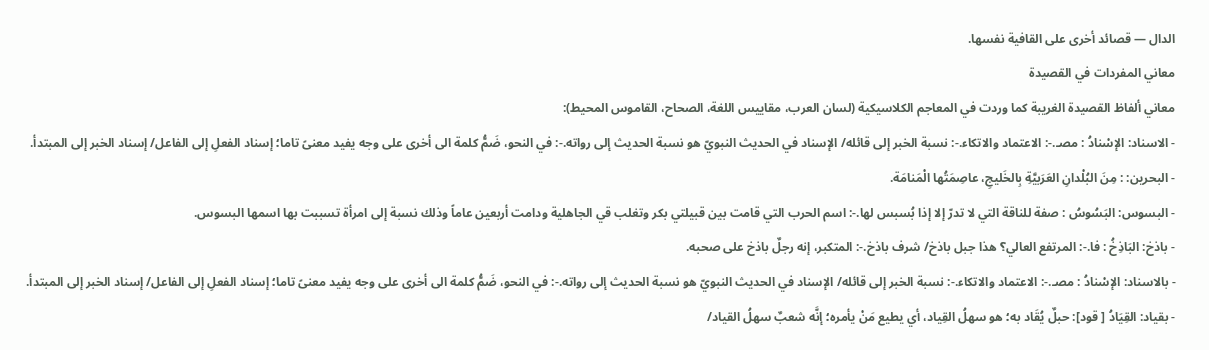الدال — قصائد أخرى على القافية نفسها.
معاني المفردات في القصيدة
معاني ألفاظ القصيدة الغريبة كما وردت في المعاجم الكلاسيكية (لسان العرب، مقاييس اللغة، الصحاح، القاموس المحيط):
- الاسناد: الإسْنادُ : مصـ.-: الاعتماد والاتكاء.-: نسبة الخبر إلى قائله/ الإسناد في الحديث النبويّ هو نسبة الحديث إلى رواته.-: في النحو، ضَمُّ كلمة الى أخرى على وجه يفيد معنىً تاما؛ إسناد الفعلِ إلى الفاعل/ إسناد الخبر إلى المبتدأ.
- البحرين: : مِنَ البُلْدانِ العَرَبيَّةِ بِالخَليجِ، عاصِمَتُها الْمَنامَة.
- البسوس: البَسُوسُ : صفة للناقة التي لا تدرّ إلا إذا بُسبس لها.-: اسم الحرب التي قامت بين قبيلتي بكر وتغلب قي الجاهلية ودامت أربعين عاماً وذلك نسبة إلى امرأة تسببت بها اسمها البسوس.
- باذخ: البَاذِخُ : فا.-: المرتفع العالي؟ هذا جبل باذخ/ شرف باذخ.-: المتكبر، إنه رجلٌ باذخ على صحبه.
- بالاسناد: الإسْنادُ : مصـ.-: الاعتماد والاتكاء.-: نسبة الخبر إلى قائله/ الإسناد في الحديث النبويّ هو نسبة الحديث إلى رواته.-: في النحو، ضَمُّ كلمة الى أخرى على وجه يفيد معنىً تاما؛ إسناد الفعلِ إلى الفاعل/ إسناد الخبر إلى المبتدأ.
- بقياد: القِيَادُ [ قود]: حبلٌ يُقَاد به؛ هو سهلُ القِياد، أي يطيع مَنْ يأمره؛ إنَّه شعبٌ سهلُ القياد/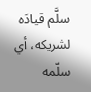سلَّم قيادَه لشريكه، أي سلّمه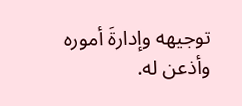توجيهه وإدارةَ أموره وأذعن له.